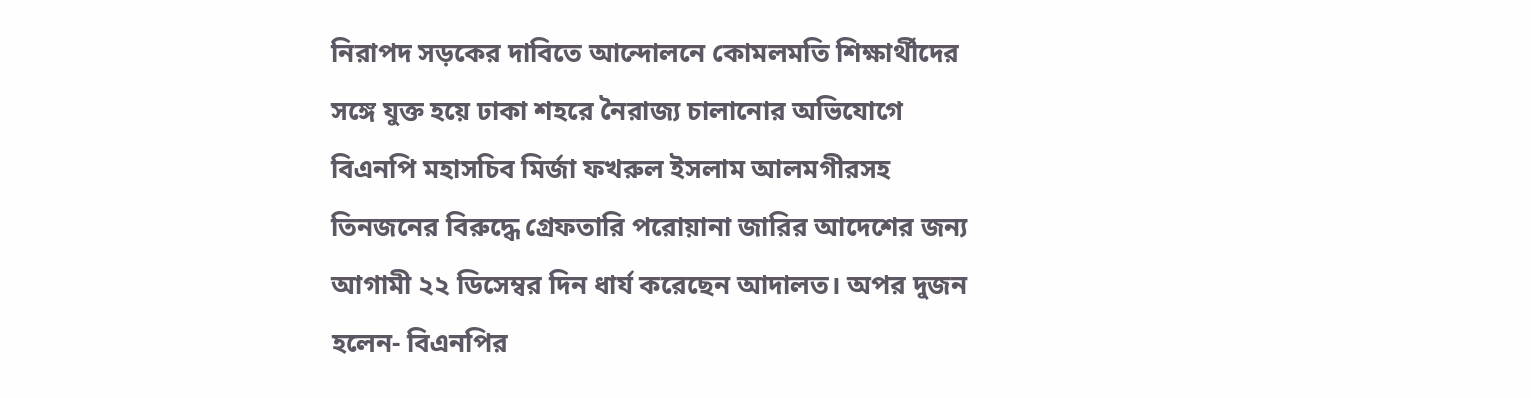নিরাপদ সড়কের দাবিতে আন্দোলনে কোমলমতি শিক্ষার্থীদের সঙ্গে যুক্ত হয়ে ঢাকা শহরে নৈরাজ্য চালানোর অভিযোগে বিএনপি মহাসচিব মির্জা ফখরুল ইসলাম আলমগীরসহ তিনজনের বিরুদ্ধে গ্রেফতারি পরোয়ানা জারির আদেশের জন্য আগামী ২২ ডিসেম্বর দিন ধার্য করেছেন আদালত। অপর দুজন হলেন- বিএনপির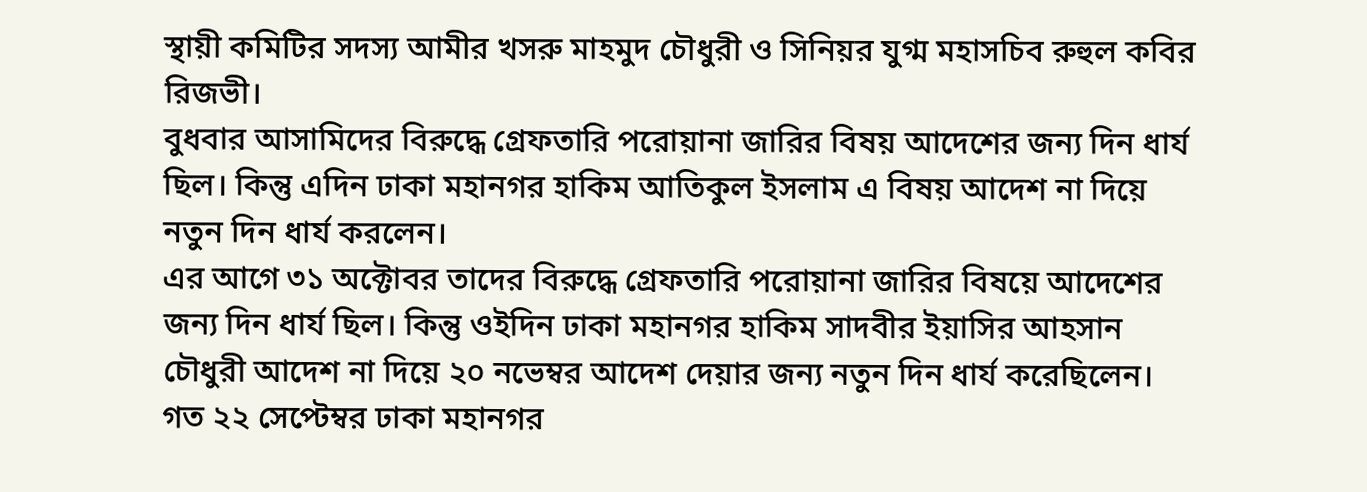স্থায়ী কমিটির সদস্য আমীর খসরু মাহমুদ চৌধুরী ও সিনিয়র যুগ্ম মহাসচিব রুহুল কবির রিজভী।
বুধবার আসামিদের বিরুদ্ধে গ্রেফতারি পরোয়ানা জারির বিষয় আদেশের জন্য দিন ধার্য ছিল। কিন্তু এদিন ঢাকা মহানগর হাকিম আতিকুল ইসলাম এ বিষয় আদেশ না দিয়ে নতুন দিন ধার্য করলেন।
এর আগে ৩১ অক্টোবর তাদের বিরুদ্ধে গ্রেফতারি পরোয়ানা জারির বিষয়ে আদেশের জন্য দিন ধার্য ছিল। কিন্তু ওইদিন ঢাকা মহানগর হাকিম সাদবীর ইয়াসির আহসান চৌধুরী আদেশ না দিয়ে ২০ নভেম্বর আদেশ দেয়ার জন্য নতুন দিন ধার্য করেছিলেন।
গত ২২ সেপ্টেম্বর ঢাকা মহানগর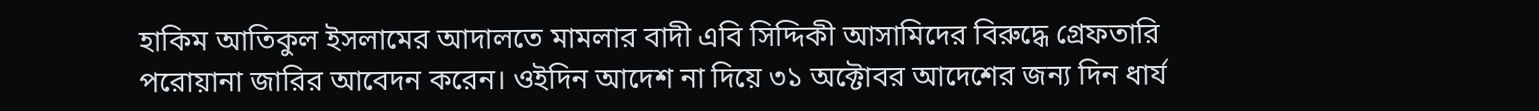হাকিম আতিকুল ইসলামের আদালতে মামলার বাদী এবি সিদ্দিকী আসামিদের বিরুদ্ধে গ্রেফতারি পরোয়ানা জারির আবেদন করেন। ওইদিন আদেশ না দিয়ে ৩১ অক্টোবর আদেশের জন্য দিন ধার্য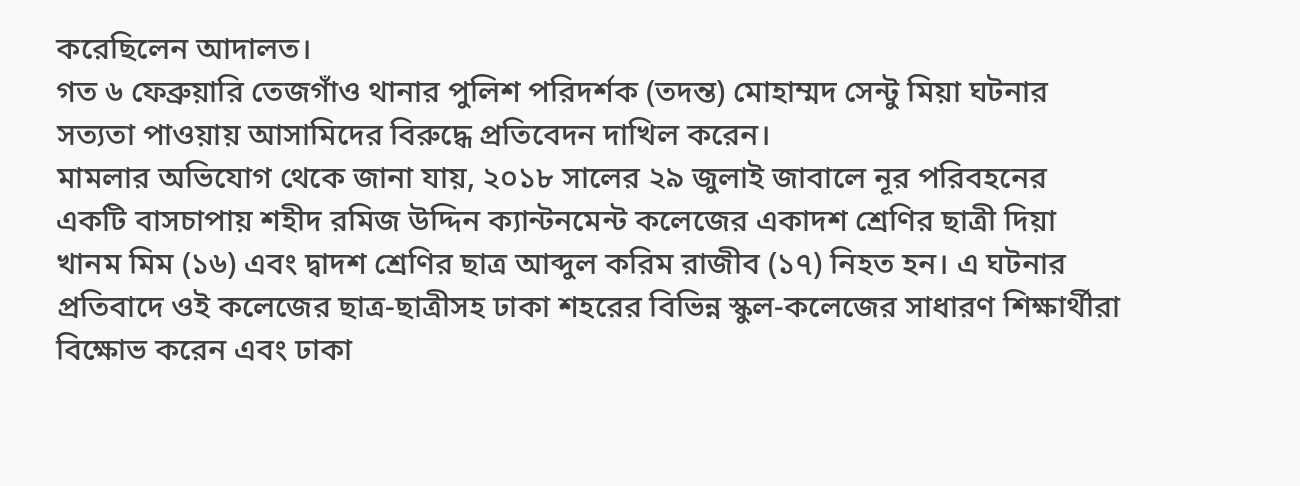করেছিলেন আদালত।
গত ৬ ফেব্রুয়ারি তেজগাঁও থানার পুলিশ পরিদর্শক (তদন্ত) মোহাম্মদ সেন্টু মিয়া ঘটনার সত্যতা পাওয়ায় আসামিদের বিরুদ্ধে প্রতিবেদন দাখিল করেন।
মামলার অভিযোগ থেকে জানা যায়, ২০১৮ সালের ২৯ জুলাই জাবালে নূর পরিবহনের একটি বাসচাপায় শহীদ রমিজ উদ্দিন ক্যান্টনমেন্ট কলেজের একাদশ শ্রেণির ছাত্রী দিয়া খানম মিম (১৬) এবং দ্বাদশ শ্রেণির ছাত্র আব্দুল করিম রাজীব (১৭) নিহত হন। এ ঘটনার প্রতিবাদে ওই কলেজের ছাত্র-ছাত্রীসহ ঢাকা শহরের বিভিন্ন স্কুল-কলেজের সাধারণ শিক্ষার্থীরা বিক্ষোভ করেন এবং ঢাকা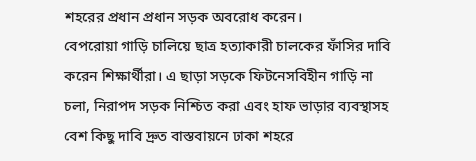শহরের প্রধান প্রধান সড়ক অবরোধ করেন।
বেপরোয়া গাড়ি চালিয়ে ছাত্র হত্যাকারী চালকের ফাঁসির দাবি করেন শিক্ষার্থীরা। এ ছাড়া সড়কে ফিটনেসবিহীন গাড়ি না চলা, নিরাপদ সড়ক নিশ্চিত করা এবং হাফ ভাড়ার ব্যবস্থাসহ বেশ কিছু দাবি দ্রুত বাস্তবায়নে ঢাকা শহরে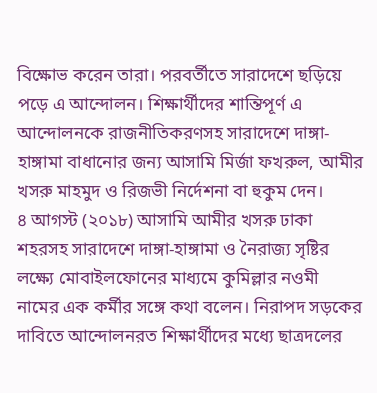বিক্ষোভ করেন তারা। পরবর্তীতে সারাদেশে ছড়িয়ে পড়ে এ আন্দোলন। শিক্ষার্থীদের শান্তিপূর্ণ এ আন্দোলনকে রাজনীতিকরণসহ সারাদেশে দাঙ্গা-হাঙ্গামা বাধানোর জন্য আসামি মির্জা ফখরুল, আমীর খসরু মাহমুদ ও রিজভী নির্দেশনা বা হুকুম দেন।
৪ আগস্ট (২০১৮) আসামি আমীর খসরু ঢাকা শহরসহ সারাদেশে দাঙ্গা-হাঙ্গামা ও নৈরাজ্য সৃষ্টির লক্ষ্যে মোবাইলফোনের মাধ্যমে কুমিল্লার নওমী নামের এক কর্মীর সঙ্গে কথা বলেন। নিরাপদ সড়কের দাবিতে আন্দোলনরত শিক্ষার্থীদের মধ্যে ছাত্রদলের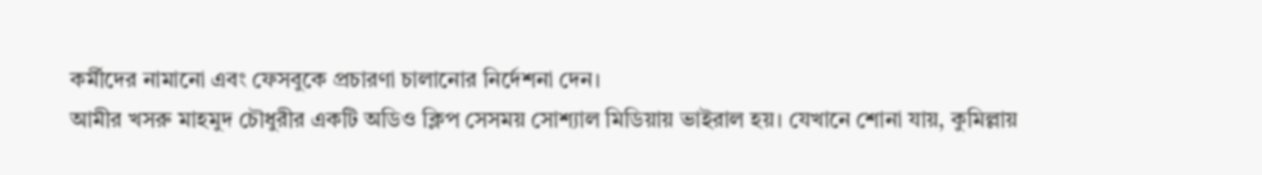কর্মীদের নামানো এবং ফেসবুকে প্রচারণা চালানোর নির্দেশনা দেন।
আমীর খসরু মাহমুদ চৌধুরীর একটি অডিও ক্লিপ সেসময় সোশ্যাল মিডিয়ায় ভাইরাল হয়। যেখানে শোনা যায়, কুমিল্লায়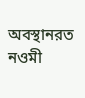অবস্থানরত নওমী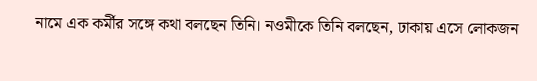নামে এক কর্মীর সঙ্গে কথা বলছেন তিনি। নওমীকে তিনি বলছেন, ঢাকায় এসে লোকজন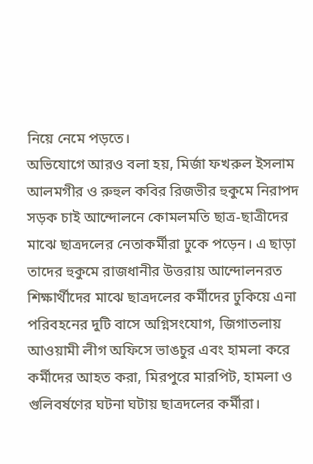নিয়ে নেমে পড়তে।
অভিযোগে আরও বলা হয়, মির্জা ফখরুল ইসলাম আলমগীর ও রুহুল কবির রিজভীর হুকুমে নিরাপদ সড়ক চাই আন্দোলনে কোমলমতি ছাত্র-ছাত্রীদের মাঝে ছাত্রদলের নেতাকর্মীরা ঢুকে পড়েন। এ ছাড়া তাদের হুকুমে রাজধানীর উত্তরায় আন্দোলনরত শিক্ষার্থীদের মাঝে ছাত্রদলের কর্মীদের ঢুকিয়ে এনা পরিবহনের দুটি বাসে অগ্নিসংযোগ, জিগাতলায় আওয়ামী লীগ অফিসে ভাঙচুর এবং হামলা করে কর্মীদের আহত করা, মিরপুরে মারপিট, হামলা ও গুলিবর্ষণের ঘটনা ঘটায় ছাত্রদলের কর্মীরা।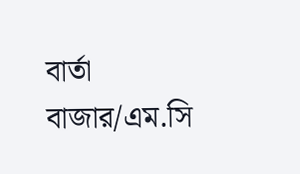বার্তা বাজার/এম.সি